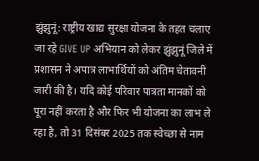झुंझुनूं: राष्ट्रीय खाद्य सुरक्षा योजना के तहत चलाए जा रहे GIVE UP अभियान को लेकर झुंझुनूं जिले में प्रशासन ने अपात्र लाभार्थियों को अंतिम चेतावनी जारी की है। यदि कोई परिवार पात्रता मानकों को पूरा नहीं करता है और फिर भी योजना का लाभ ले रहा है, तो 31 दिसंबर 2025 तक स्वेच्छा से नाम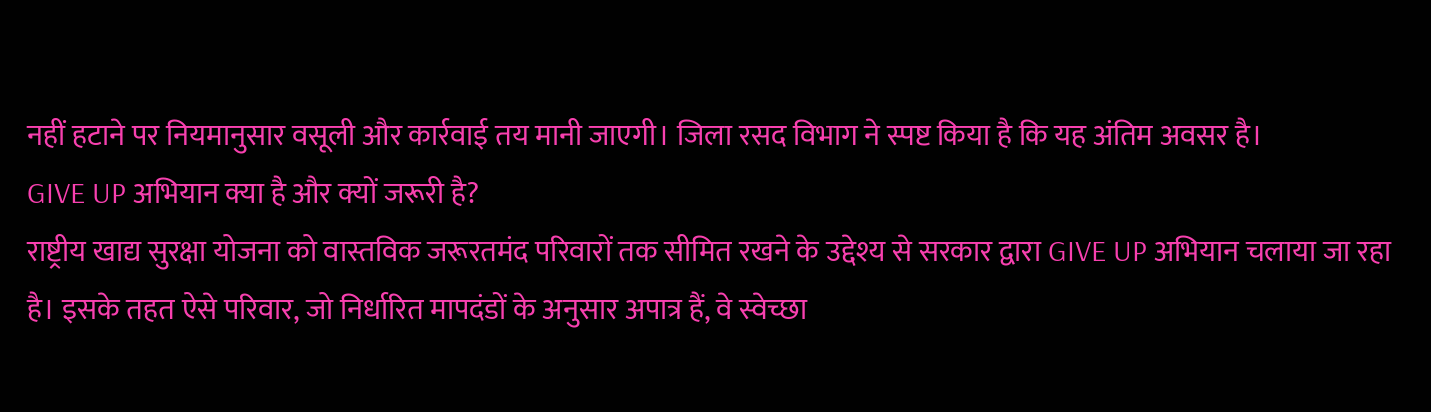नहीं हटाने पर नियमानुसार वसूली और कार्रवाई तय मानी जाएगी। जिला रसद विभाग ने स्पष्ट किया है कि यह अंतिम अवसर है।
GIVE UP अभियान क्या है और क्यों जरूरी है?
राष्ट्रीय खाद्य सुरक्षा योजना को वास्तविक जरूरतमंद परिवारों तक सीमित रखने के उद्देश्य से सरकार द्वारा GIVE UP अभियान चलाया जा रहा है। इसके तहत ऐसे परिवार, जो निर्धारित मापदंडों के अनुसार अपात्र हैं, वे स्वेच्छा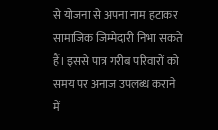से योजना से अपना नाम हटाकर सामाजिक जिम्मेदारी निभा सकते हैं। इससे पात्र गरीब परिवारों को समय पर अनाज उपलब्ध कराने में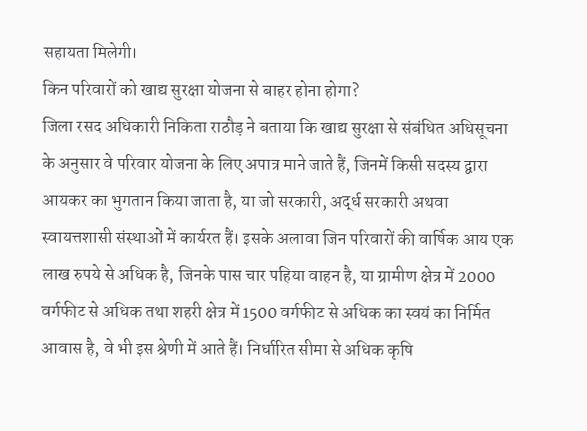सहायता मिलेगी।
किन परिवारों को खाद्य सुरक्षा योजना से बाहर होना होगा?
जिला रसद अधिकारी निकिता राठौड़ ने बताया कि खाद्य सुरक्षा से संबंधित अधिसूचना के अनुसार वे परिवार योजना के लिए अपात्र माने जाते हैं, जिनमें किसी सदस्य द्वारा आयकर का भुगतान किया जाता है, या जो सरकारी, अर्द्ध सरकारी अथवा स्वायत्तशासी संस्थाओं में कार्यरत हैं। इसके अलावा जिन परिवारों की वार्षिक आय एक लाख रुपये से अधिक है, जिनके पास चार पहिया वाहन है, या ग्रामीण क्षेत्र में 2000 वर्गफीट से अधिक तथा शहरी क्षेत्र में 1500 वर्गफीट से अधिक का स्वयं का निर्मित आवास है, वे भी इस श्रेणी में आते हैं। निर्धारित सीमा से अधिक कृषि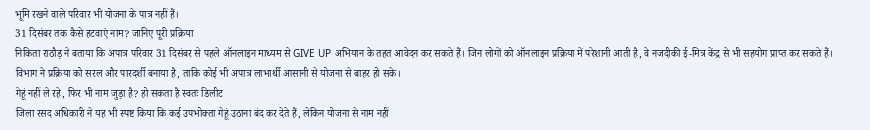भूमि रखने वाले परिवार भी योजना के पात्र नहीं हैं।
31 दिसंबर तक कैसे हटवाएं नाम? जानिए पूरी प्रक्रिया
निकिता राठौड़ ने बताया कि अपात्र परिवार 31 दिसंबर से पहले ऑनलाइन माध्यम से GIVE UP अभियान के तहत आवेदन कर सकते हैं। जिन लोगों को ऑनलाइन प्रक्रिया में परेशानी आती है, वे नजदीकी ई-मित्र केंद्र से भी सहयोग प्राप्त कर सकते हैं। विभाग ने प्रक्रिया को सरल और पारदर्शी बनाया है, ताकि कोई भी अपात्र लाभार्थी आसानी से योजना से बाहर हो सके।
गेहूं नहीं ले रहे, फिर भी नाम जुड़ा है? हो सकता है स्वतः डिलीट
जिला रसद अधिकारी ने यह भी स्पष्ट किया कि कई उपभोक्ता गेहूं उठाना बंद कर देते हैं, लेकिन योजना से नाम नहीं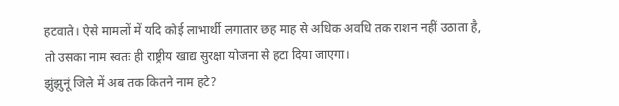हटवाते। ऐसे मामलों में यदि कोई लाभार्थी लगातार छह माह से अधिक अवधि तक राशन नहीं उठाता है, तो उसका नाम स्वतः ही राष्ट्रीय खाद्य सुरक्षा योजना से हटा दिया जाएगा।
झुंझुनूं जिले में अब तक कितने नाम हटे?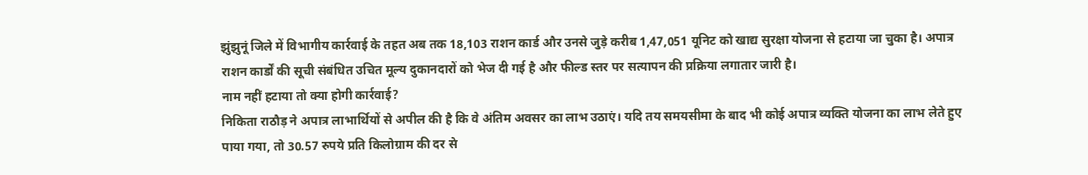झुंझुनूं जिले में विभागीय कार्रवाई के तहत अब तक 18,103 राशन कार्ड और उनसे जुड़े करीब 1,47,051 यूनिट को खाद्य सुरक्षा योजना से हटाया जा चुका है। अपात्र राशन कार्डों की सूची संबंधित उचित मूल्य दुकानदारों को भेज दी गई है और फील्ड स्तर पर सत्यापन की प्रक्रिया लगातार जारी है।
नाम नहीं हटाया तो क्या होगी कार्रवाई?
निकिता राठौड़ ने अपात्र लाभार्थियों से अपील की है कि वे अंतिम अवसर का लाभ उठाएं। यदि तय समयसीमा के बाद भी कोई अपात्र व्यक्ति योजना का लाभ लेते हुए पाया गया, तो 30.57 रुपये प्रति किलोग्राम की दर से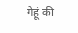गेहूं की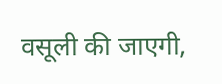वसूली की जाएगी,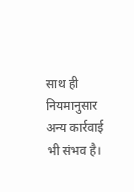साथ ही नियमानुसार अन्य कार्रवाई भी संभव है।